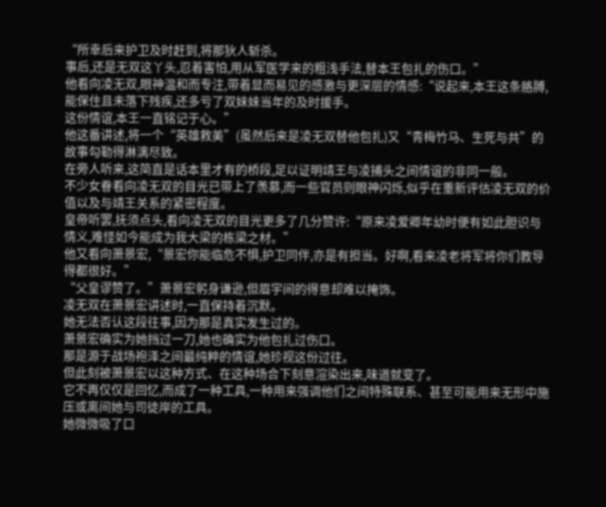“所幸后来护卫及时赶到,将那狄人斩杀。
事后,还是无双这丫头,忍着害怕,用从军医学来的粗浅手法,替本王包扎的伤口。”
他看向凌无双,眼神温和而专注,带着显而易见的感激与更深层的情感:“说起来,本王这条胳膊,能保住且未落下残疾,还多亏了双妹妹当年的及时援手。
这份情谊,本王一直铭记于心。”
他这番讲述,将一个“英雄救美”(虽然后来是凌无双替他包扎)又“青梅竹马、生死与共”的故事勾勒得淋漓尽致。
在旁人听来,这简直是话本里才有的桥段,足以证明靖王与凌捕头之间情谊的非同一般。
不少女眷看向凌无双的目光已带上了羡慕,而一些官员则眼神闪烁,似乎在重新评估凌无双的价值以及与靖王关系的紧密程度。
皇帝听罢,抚须点头,看向凌无双的目光更多了几分赞许:“原来凌爱卿年幼时便有如此胆识与情义,难怪如今能成为我大梁的栋梁之材。”
他又看向萧景宏,“景宏你能临危不惧,护卫同伴,亦是有担当。好啊,看来凌老将军将你们教导得都很好。”
“父皇谬赞了。”萧景宏躬身谦逊,但眉宇间的得意却难以掩饰。
凌无双在萧景宏讲述时,一直保持着沉默。
她无法否认这段往事,因为那是真实发生过的。
萧景宏确实为她挡过一刀,她也确实为他包扎过伤口。
那是源于战场袍泽之间最纯粹的情谊,她珍视这份过往。
但此刻被萧景宏以这种方式、在这种场合下刻意渲染出来,味道就变了。
它不再仅仅是回忆,而成了一种工具,一种用来强调他们之间特殊联系、甚至可能用来无形中施压或离间她与司徒岸的工具。
她微微吸了口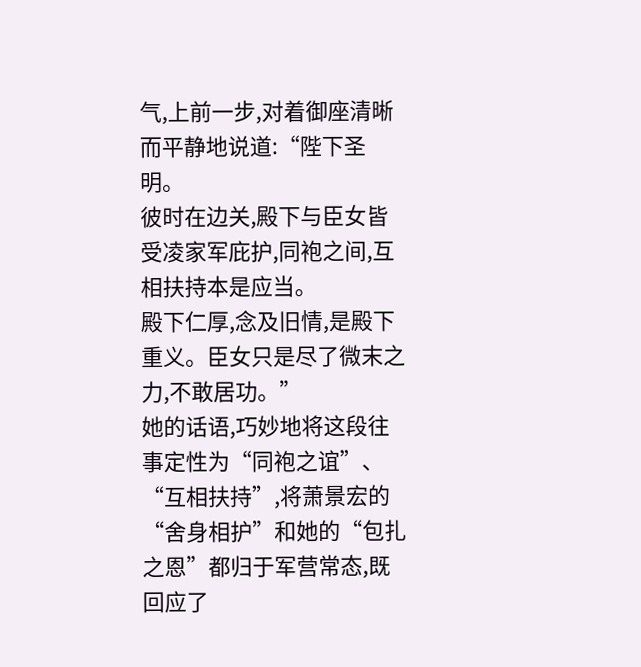气,上前一步,对着御座清晰而平静地说道:“陛下圣明。
彼时在边关,殿下与臣女皆受凌家军庇护,同袍之间,互相扶持本是应当。
殿下仁厚,念及旧情,是殿下重义。臣女只是尽了微末之力,不敢居功。”
她的话语,巧妙地将这段往事定性为“同袍之谊”、“互相扶持”,将萧景宏的“舍身相护”和她的“包扎之恩”都归于军营常态,既回应了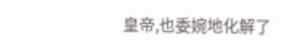皇帝,也委婉地化解了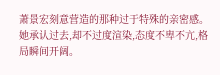萧景宏刻意营造的那种过于特殊的亲密感。
她承认过去,却不过度渲染,态度不卑不亢,格局瞬间开阔。